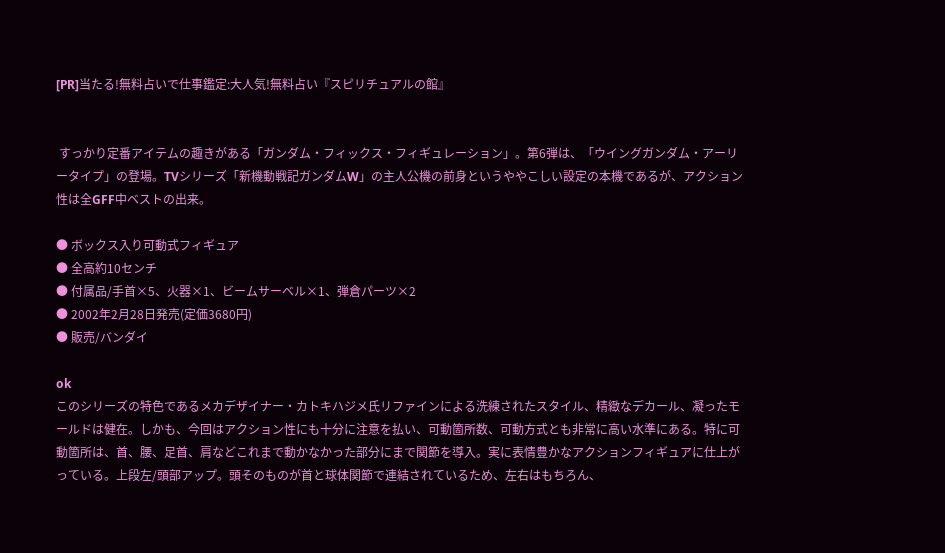[PR]当たる!無料占いで仕事鑑定:大人気!無料占い『スピリチュアルの館』


 すっかり定番アイテムの趣きがある「ガンダム・フィックス・フィギュレーション」。第6弾は、「ウイングガンダム・アーリータイプ」の登場。TVシリーズ「新機動戦記ガンダムW」の主人公機の前身というややこしい設定の本機であるが、アクション性は全GFF中ベストの出来。

● ボックス入り可動式フィギュア
● 全高約10センチ
● 付属品/手首×5、火器×1、ビームサーベル×1、弾倉パーツ×2
● 2002年2月28日発売(定価3680円)
● 販売/バンダイ

ok
このシリーズの特色であるメカデザイナー・カトキハジメ氏リファインによる洗練されたスタイル、精緻なデカール、凝ったモールドは健在。しかも、今回はアクション性にも十分に注意を払い、可動箇所数、可動方式とも非常に高い水準にある。特に可動箇所は、首、腰、足首、肩などこれまで動かなかった部分にまで関節を導入。実に表情豊かなアクションフィギュアに仕上がっている。上段左/頭部アップ。頭そのものが首と球体関節で連結されているため、左右はもちろん、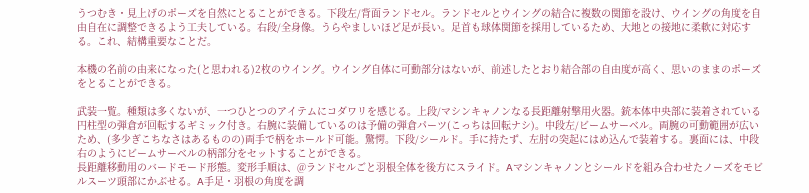うつむき・見上げのポーズを自然にとることができる。下段左/背面ランドセル。ランドセルとウイングの結合に複数の関節を設け、ウイングの角度を自由自在に調整できるよう工夫している。右段/全身像。うらやましいほど足が長い。足首も球体関節を採用しているため、大地との接地に柔軟に対応する。これ、結構重要なことだ。

本機の名前の由来になった(と思われる)2枚のウイング。ウイング自体に可動部分はないが、前述したとおり結合部の自由度が高く、思いのままのポーズをとることができる。

武装一覧。種類は多くないが、一つひとつのアイテムにコダワリを感じる。上段/マシンキャノンなる長距離射撃用火器。銃本体中央部に装着されている円柱型の弾倉が回転するギミック付き。右腕に装備しているのは予備の弾倉パーツ(こっちは回転ナシ)。中段左/ビームサーベル。両腕の可動範囲が広いため、(多少ぎこちなさはあるものの)両手で柄をホールド可能。驚愕。下段/シールド。手に持たず、左肘の突起にはめ込んで装着する。裏面には、中段右のようにビームサーベルの柄部分をセットすることができる。
長距離移動用のバードモード形態。変形手順は、@ランドセルごと羽根全体を後方にスライド。Aマシンキャノンとシールドを組み合わせたノーズをモビルスーツ頭部にかぶせる。A手足・羽根の角度を調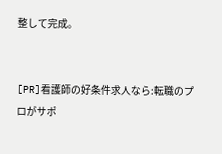整して完成。


[PR]看護師の好条件求人なら:転職のプロがサポ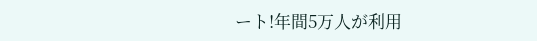ート!年間5万人が利用